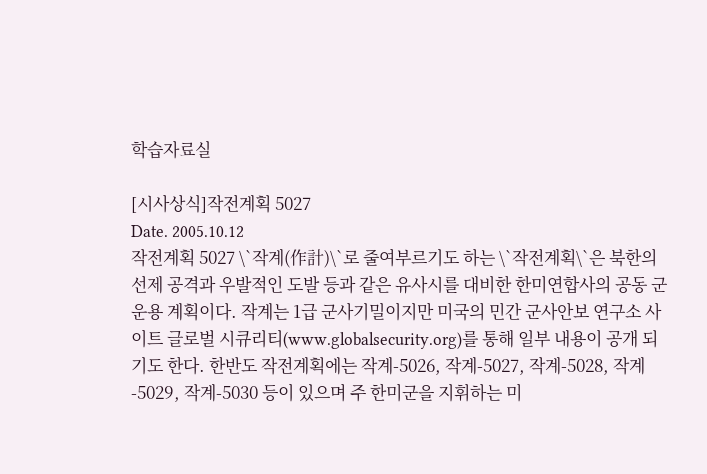학습자료실

[시사상식]작전계획 5027
Date. 2005.10.12
작전계획 5027 \`작계(作計)\`로 줄여부르기도 하는 \`작전계획\`은 북한의 선제 공격과 우발적인 도발 등과 같은 유사시를 대비한 한미연합사의 공동 군운용 계획이다. 작계는 1급 군사기밀이지만 미국의 민간 군사안보 연구소 사이트 글로벌 시큐리티(www.globalsecurity.org)를 통해 일부 내용이 공개 되기도 한다. 한반도 작전계획에는 작계-5026, 작계-5027, 작계-5028, 작계-5029, 작계-5030 등이 있으며 주 한미군을 지휘하는 미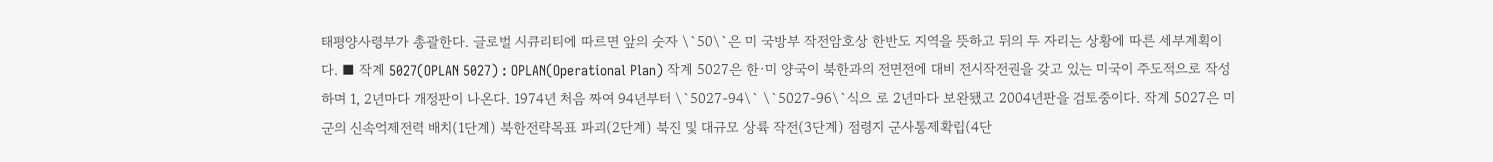태평양사령부가 총괄한다. 글로벌 시큐리티에 따르면 앞의 숫자 \`50\`은 미 국방부 작전암호상 한반도 지역을 뜻하고 뒤의 두 자리는 상황에 따른 세부계획이다. ■ 작계 5027(OPLAN 5027) : OPLAN(Operational Plan) 작계 5027은 한·미 양국이 북한과의 전면전에 대비 전시작전권을 갖고 있는 미국이 주도적으로 작성하며 1, 2년마다 개정판이 나온다. 1974년 처음 짜여 94년부터 \`5027-94\` \`5027-96\`식으 로 2년마다 보완됐고 2004년판을 검토중이다. 작계 5027은 미군의 신속억제전력 배치(1단계) 북한전략목표 파괴(2단계) 북진 및 대규모 상륙 작전(3단계) 점령지 군사통제확립(4단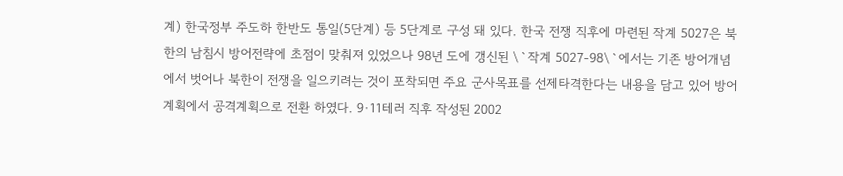계) 한국정부 주도하 한반도 통일(5단계) 등 5단계로 구성 돼 있다. 한국 전쟁 직후에 마련된 작계 5027은 북한의 남침시 방어전략에 초점이 맞춰져 있었으나 98년 도에 갱신된 \`작계 5027-98\`에서는 기존 방어개념에서 벗어나 북한이 전쟁을 일으키려는 것이 포착되면 주요 군사목표를 선제타격한다는 내용을 담고 있어 방어계획에서 공격계획으로 전환 하였다. 9·11테러 직후 작성된 2002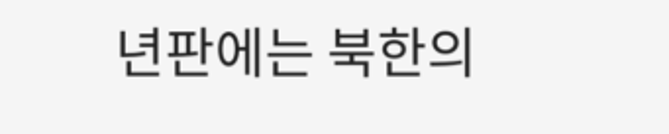년판에는 북한의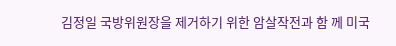김정일 국방위원장을 제거하기 위한 암살작전과 함 께 미국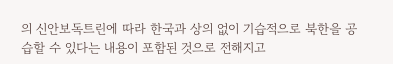의 신안보독트린에 따라 한국과 상의 없이 기습적으로 북한을 공습할 수 있다는 내용이 포함된 것으로 전해지고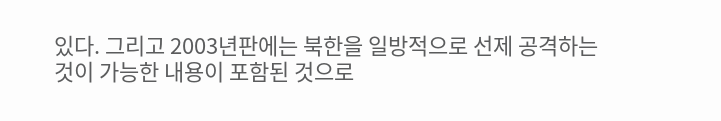있다. 그리고 2003년판에는 북한을 일방적으로 선제 공격하는 것이 가능한 내용이 포함된 것으로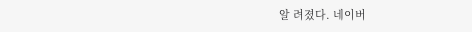알 려졌다. 네이버